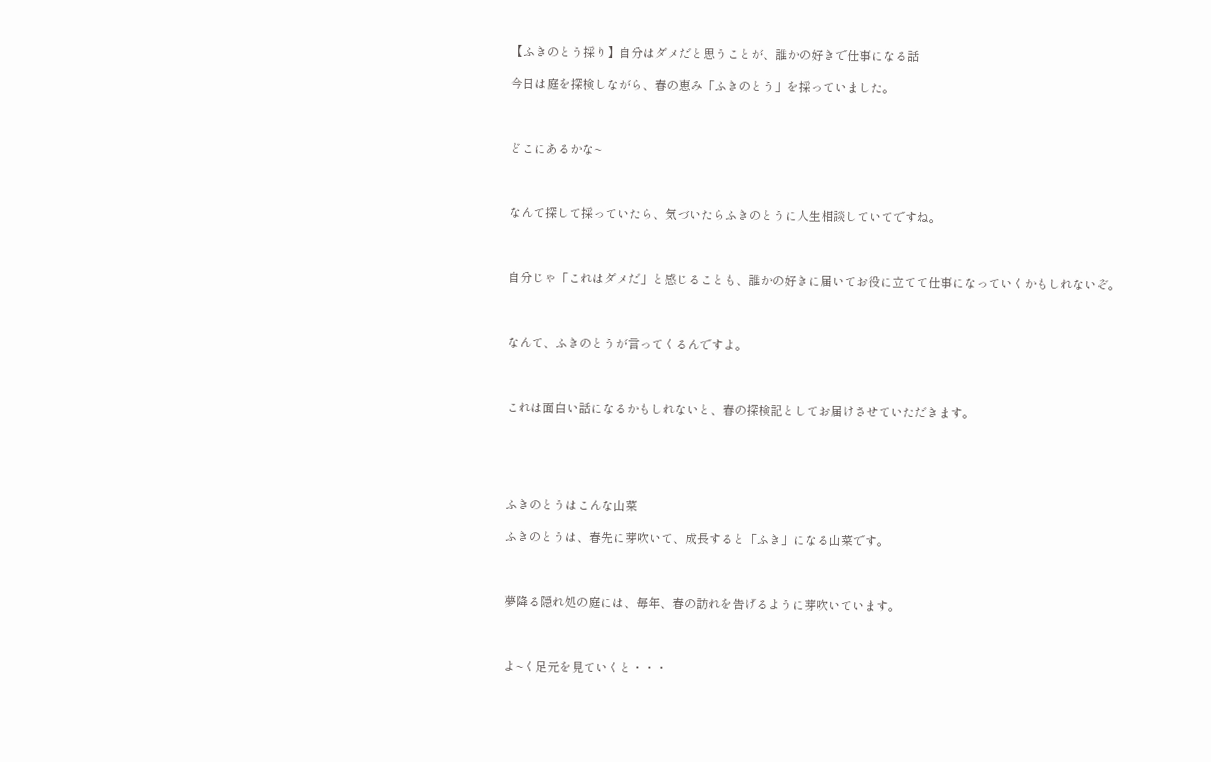【ふきのとう採り】自分はダメだと思うことが、誰かの好きで仕事になる話

今日は庭を探検しながら、春の恵み「ふきのとう」を採っていました。



どこにあるかな~



なんて探して採っていたら、気づいたらふきのとうに人生相談していてですね。



自分じゃ「これはダメだ」と感じることも、誰かの好きに届いてお役に立てて仕事になっていくかもしれないぞ。



なんて、ふきのとうが言ってくるんですよ。



これは面白い話になるかもしれないと、春の探検記としてお届けさせていただきます。





ふきのとうはこんな山菜

ふきのとうは、春先に芽吹いて、成長すると「ふき」になる山菜です。



夢降る隠れ処の庭には、毎年、春の訪れを告げるように芽吹いています。



よ~く足元を見ていくと・・・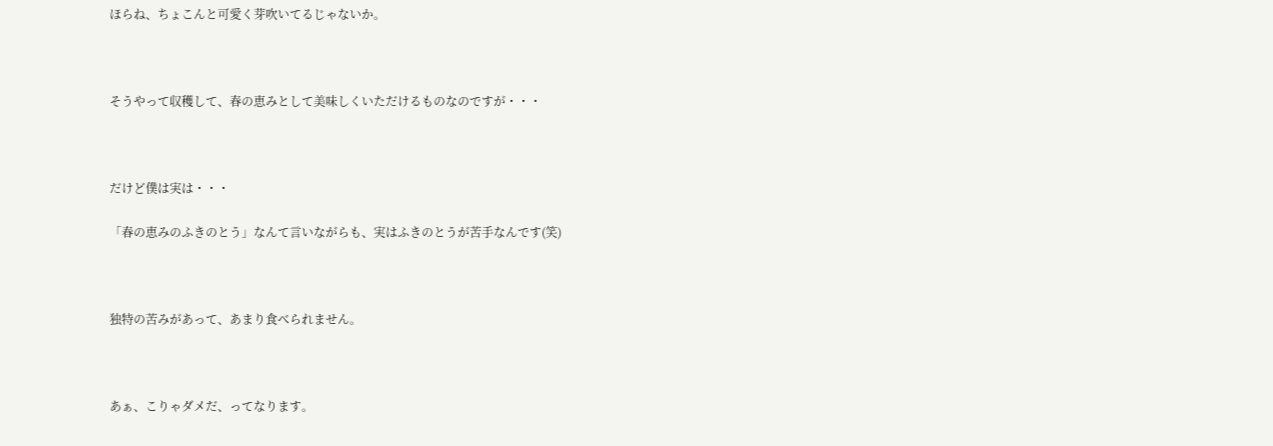ほらね、ちょこんと可愛く芽吹いてるじゃないか。



そうやって収穫して、春の恵みとして美味しくいただけるものなのですが・・・



だけど僕は実は・・・

「春の恵みのふきのとう」なんて言いながらも、実はふきのとうが苦手なんです(笑)



独特の苦みがあって、あまり食べられません。



あぁ、こりゃダメだ、ってなります。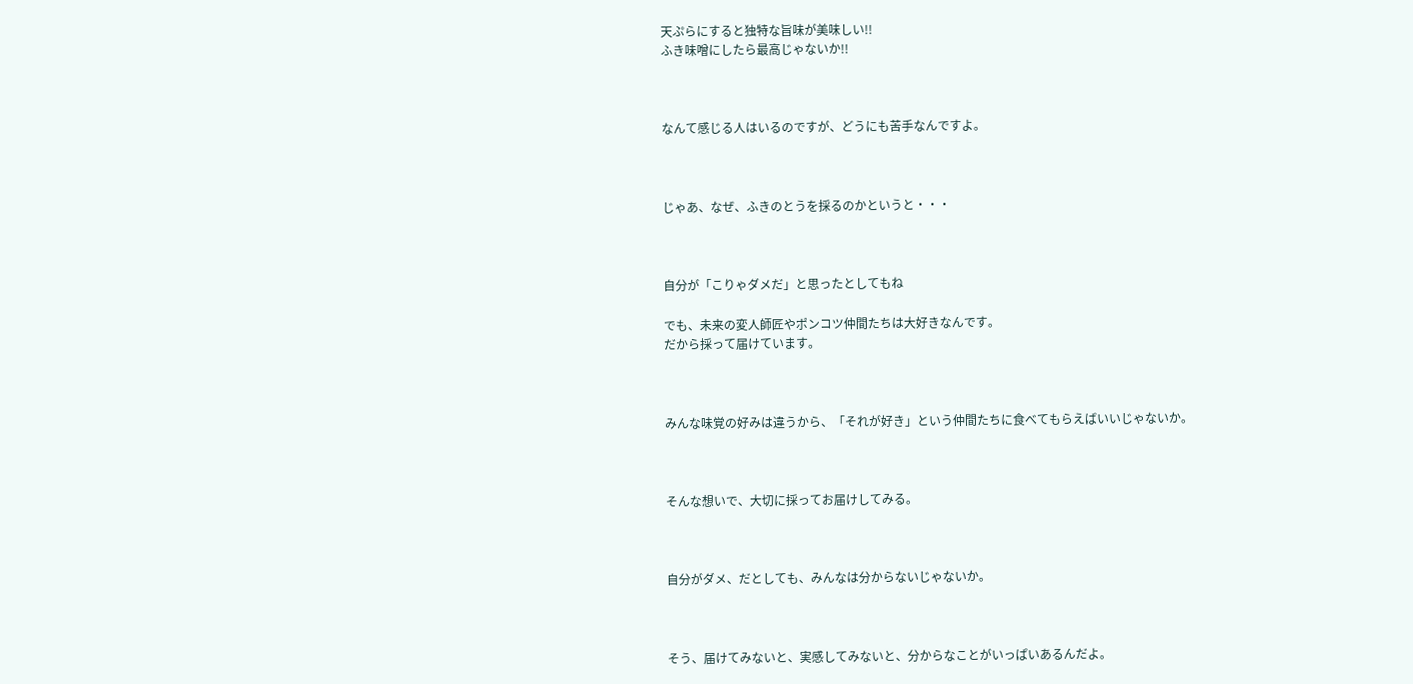天ぷらにすると独特な旨味が美味しい!!
ふき味噌にしたら最高じゃないか!!



なんて感じる人はいるのですが、どうにも苦手なんですよ。



じゃあ、なぜ、ふきのとうを採るのかというと・・・



自分が「こりゃダメだ」と思ったとしてもね

でも、未来の変人師匠やポンコツ仲間たちは大好きなんです。
だから採って届けています。



みんな味覚の好みは違うから、「それが好き」という仲間たちに食べてもらえばいいじゃないか。



そんな想いで、大切に採ってお届けしてみる。



自分がダメ、だとしても、みんなは分からないじゃないか。



そう、届けてみないと、実感してみないと、分からなことがいっぱいあるんだよ。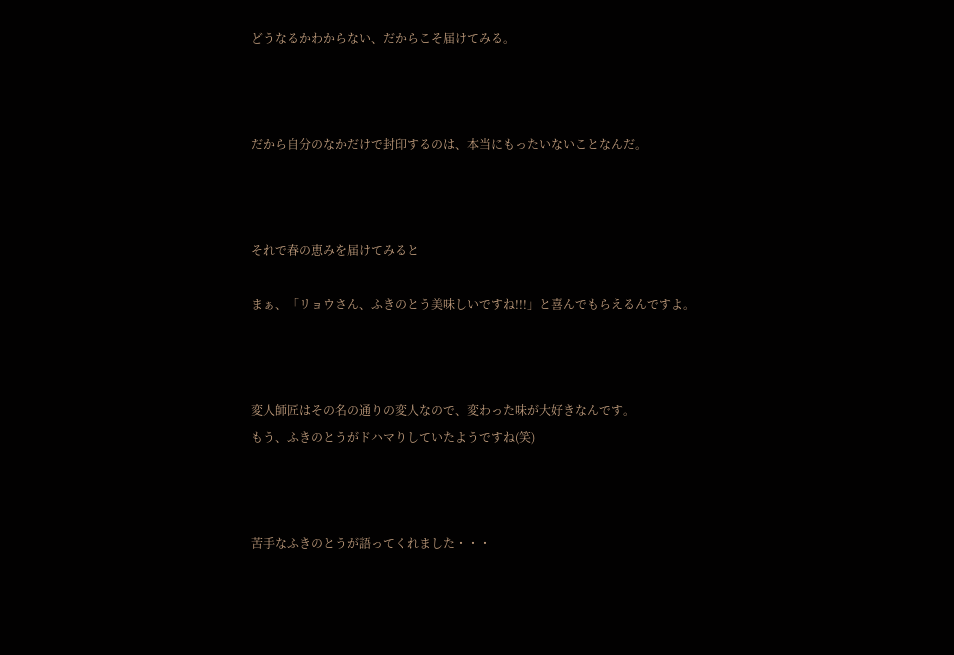どうなるかわからない、だからこそ届けてみる。



だから自分のなかだけで封印するのは、本当にもったいないことなんだ。



それで春の恵みを届けてみると

まぁ、「リョウさん、ふきのとう美味しいですね!!!」と喜んでもらえるんですよ。



変人師匠はその名の通りの変人なので、変わった味が大好きなんです。
もう、ふきのとうがドハマりしていたようですね(笑)



苦手なふきのとうが語ってくれました・・・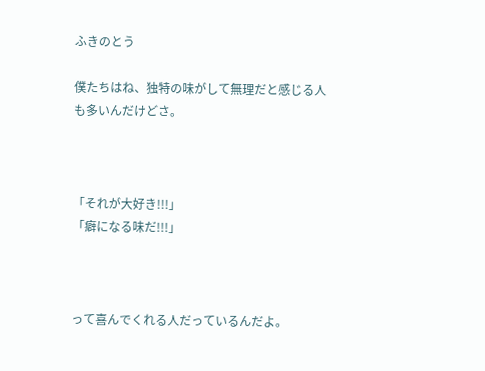ふきのとう

僕たちはね、独特の味がして無理だと感じる人も多いんだけどさ。



「それが大好き!!!」
「癖になる味だ!!!」



って喜んでくれる人だっているんだよ。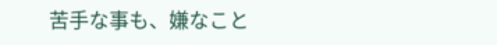苦手な事も、嫌なこと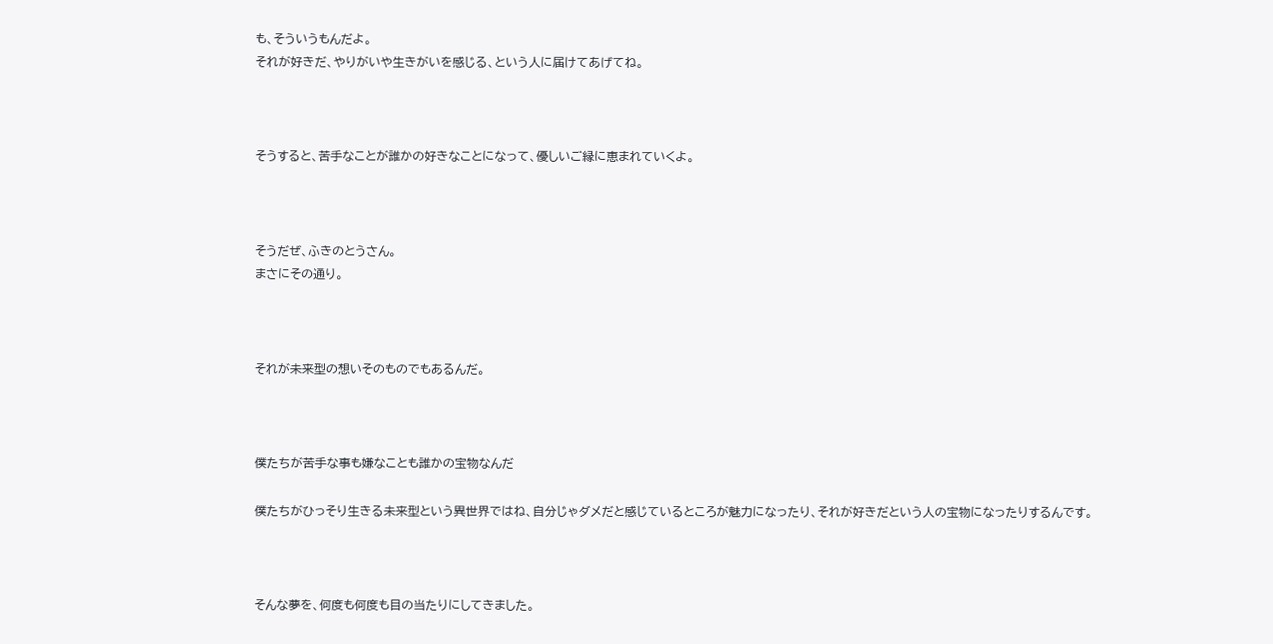も、そういうもんだよ。
それが好きだ、やりがいや生きがいを感じる、という人に届けてあげてね。



そうすると、苦手なことが誰かの好きなことになって、優しいご縁に恵まれていくよ。



そうだぜ、ふきのとうさん。
まさにその通り。



それが未来型の想いそのものでもあるんだ。



僕たちが苦手な事も嫌なことも誰かの宝物なんだ

僕たちがひっそり生きる未来型という異世界ではね、自分じゃダメだと感じているところが魅力になったり、それが好きだという人の宝物になったりするんです。



そんな夢を、何度も何度も目の当たりにしてきました。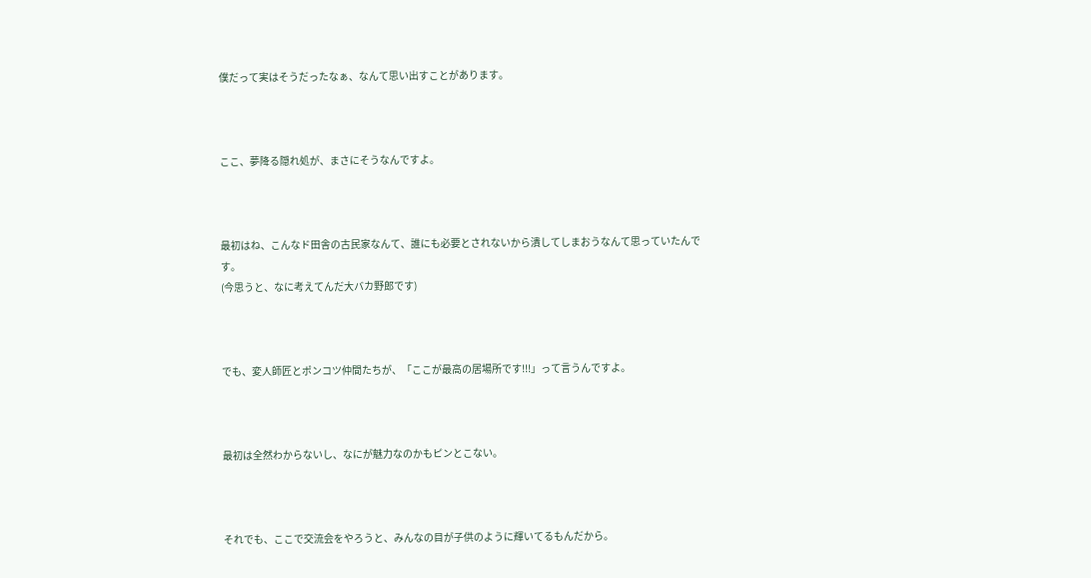僕だって実はそうだったなぁ、なんて思い出すことがあります。



ここ、夢降る隠れ処が、まさにそうなんですよ。



最初はね、こんなド田舎の古民家なんて、誰にも必要とされないから潰してしまおうなんて思っていたんです。
(今思うと、なに考えてんだ大バカ野郎です)



でも、変人師匠とポンコツ仲間たちが、「ここが最高の居場所です!!!」って言うんですよ。



最初は全然わからないし、なにが魅力なのかもピンとこない。



それでも、ここで交流会をやろうと、みんなの目が子供のように輝いてるもんだから。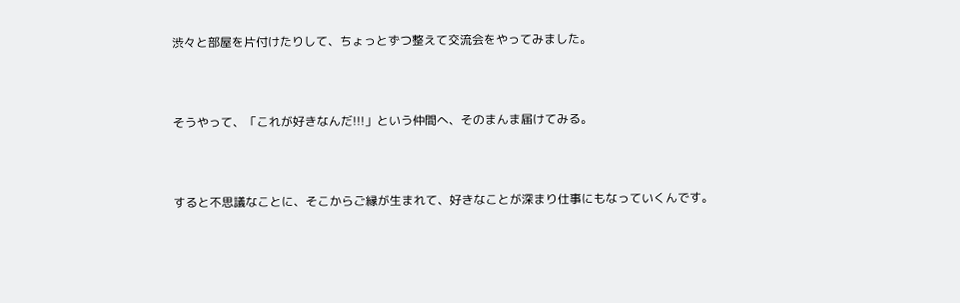渋々と部屋を片付けたりして、ちょっとずつ整えて交流会をやってみました。



そうやって、「これが好きなんだ!!!」という仲間へ、そのまんま届けてみる。



すると不思議なことに、そこからご縁が生まれて、好きなことが深まり仕事にもなっていくんです。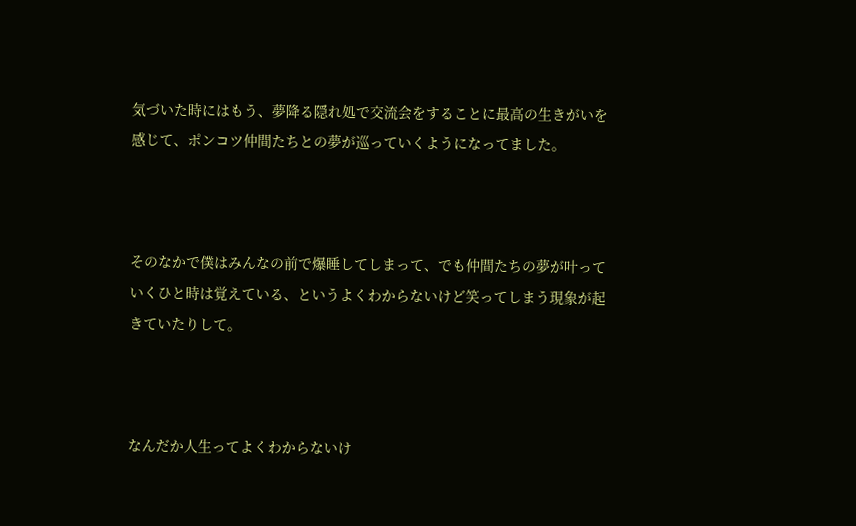気づいた時にはもう、夢降る隠れ処で交流会をすることに最高の生きがいを感じて、ポンコツ仲間たちとの夢が巡っていくようになってました。



そのなかで僕はみんなの前で爆睡してしまって、でも仲間たちの夢が叶っていくひと時は覚えている、というよくわからないけど笑ってしまう現象が起きていたりして。



なんだか人生ってよくわからないけ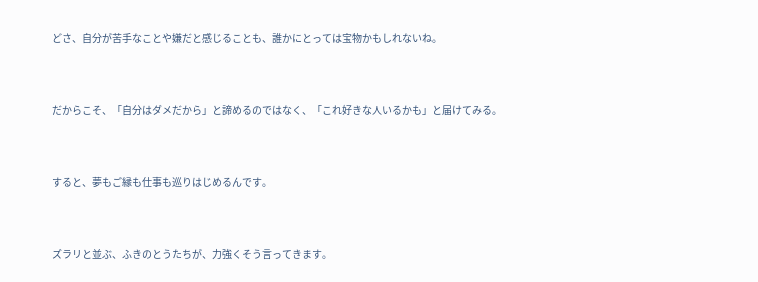どさ、自分が苦手なことや嫌だと感じることも、誰かにとっては宝物かもしれないね。



だからこそ、「自分はダメだから」と諦めるのではなく、「これ好きな人いるかも」と届けてみる。



すると、夢もご縁も仕事も巡りはじめるんです。



ズラリと並ぶ、ふきのとうたちが、力強くそう言ってきます。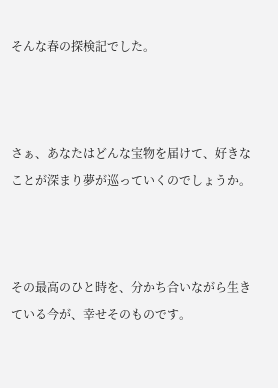そんな春の探検記でした。



さぁ、あなたはどんな宝物を届けて、好きなことが深まり夢が巡っていくのでしょうか。



その最高のひと時を、分かち合いながら生きている今が、幸せそのものです。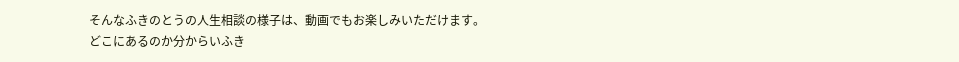そんなふきのとうの人生相談の様子は、動画でもお楽しみいただけます。
どこにあるのか分からいふき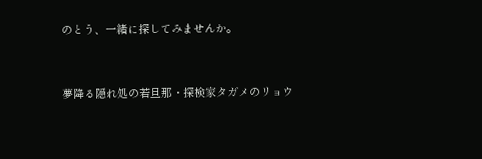のとう、一緒に探してみませんか。



夢降る隠れ処の若旦那・探検家タガメのリョウ